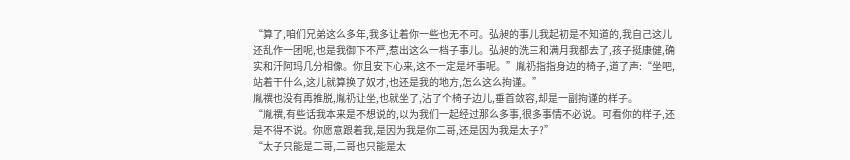“算了,咱们兄弟这么多年,我多让着你一些也无不可。弘昶的事儿我起初是不知道的,我自己这儿还乱作一团呢,也是我御下不严,惹出这么一档子事儿。弘昶的洗三和满月我都去了,孩子挺康健,确实和汗阿玛几分相像。你且安下心来,这不一定是坏事呢。”胤礽指指身边的椅子,道了声:“坐吧,站着干什么,这儿就算换了奴才,也还是我的地方,怎么这么拘谨。”
胤禩也没有再推脱,胤礽让坐,也就坐了,沾了个椅子边儿,垂首敛容,却是一副拘谨的样子。
“胤禩,有些话我本来是不想说的,以为我们一起经过那么多事,很多事情不必说。可看你的样子,还是不得不说。你愿意跟着我,是因为我是你二哥,还是因为我是太子?”
“太子只能是二哥,二哥也只能是太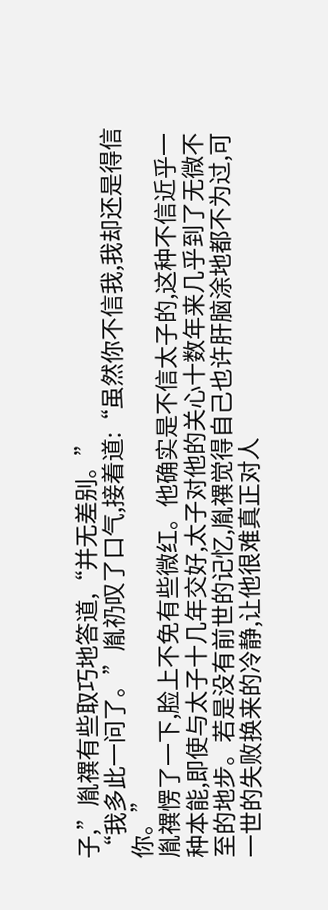子,”胤禩有些取巧地答道,“并无差别。”
“我多此一问了。”胤礽叹了口气,接着道:“虽然你不信我,我却还是得信你。”
胤禩愣了一下,脸上不免有些微红。他确实是不信太子的,这种不信近乎一种本能,即使与太子十几年交好,太子对他的关心十数年来几乎到了无微不至的地步。若是没有前世的记忆,胤禩觉得自己也许肝脑涂地都不为过,可一世的失败换来的冷静,让他很难真正对人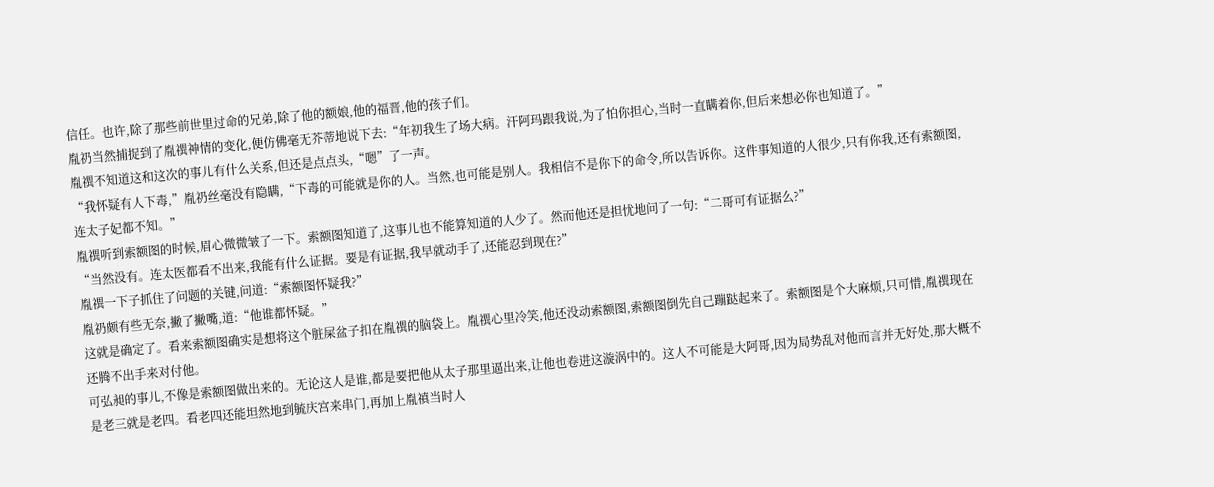信任。也许,除了那些前世里过命的兄弟,除了他的额娘,他的福晋,他的孩子们。
胤礽当然捕捉到了胤禩神情的变化,便仿佛毫无芥蒂地说下去:“年初我生了场大病。汗阿玛跟我说,为了怕你担心,当时一直瞒着你,但后来想必你也知道了。”
胤禩不知道这和这次的事儿有什么关系,但还是点点头,“嗯”了一声。
“我怀疑有人下毒,”胤礽丝毫没有隐瞒,“下毒的可能就是你的人。当然,也可能是别人。我相信不是你下的命令,所以告诉你。这件事知道的人很少,只有你我,还有索额图,连太子妃都不知。”
胤禩听到索额图的时候,眉心微微皱了一下。索额图知道了,这事儿也不能算知道的人少了。然而他还是担忧地问了一句:“二哥可有证据么?”
“当然没有。连太医都看不出来,我能有什么证据。要是有证据,我早就动手了,还能忍到现在?”
胤禩一下子抓住了问题的关键,问道:“索额图怀疑我?”
胤礽颇有些无奈,撇了撇嘴,道:“他谁都怀疑。”
这就是确定了。看来索额图确实是想将这个脏屎盆子扣在胤禩的脑袋上。胤禩心里冷笑,他还没动索额图,索额图倒先自己蹦跶起来了。索额图是个大麻烦,只可惜,胤禩现在还腾不出手来对付他。
可弘昶的事儿,不像是索额图做出来的。无论这人是谁,都是要把他从太子那里逼出来,让他也卷进这漩涡中的。这人不可能是大阿哥,因为局势乱对他而言并无好处,那大概不是老三就是老四。看老四还能坦然地到毓庆宫来串门,再加上胤禛当时人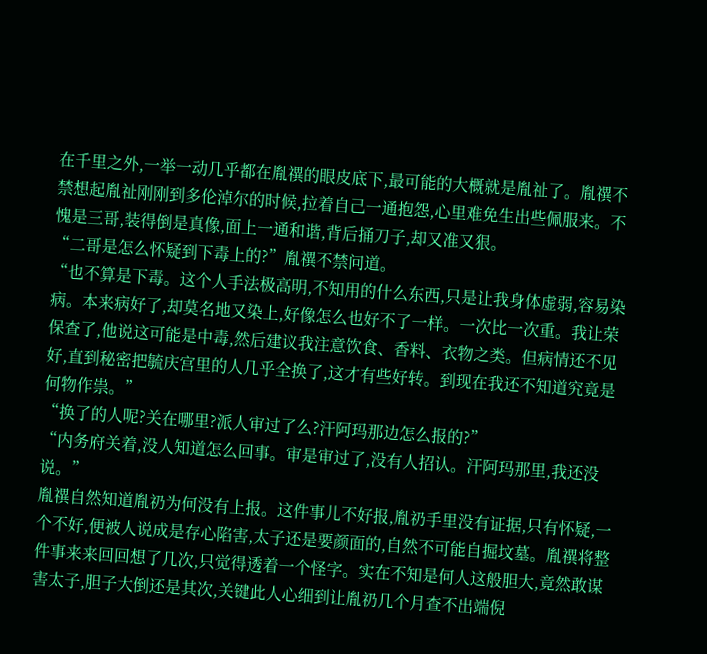在千里之外,一举一动几乎都在胤禩的眼皮底下,最可能的大概就是胤祉了。胤禩不禁想起胤祉刚刚到多伦淖尔的时候,拉着自己一通抱怨,心里难免生出些佩服来。不愧是三哥,装得倒是真像,面上一通和谐,背后捅刀子,却又准又狠。
“二哥是怎么怀疑到下毒上的?”胤禩不禁问道。
“也不算是下毒。这个人手法极高明,不知用的什么东西,只是让我身体虚弱,容易染病。本来病好了,却莫名地又染上,好像怎么也好不了一样。一次比一次重。我让荣保查了,他说这可能是中毒,然后建议我注意饮食、香料、衣物之类。但病情还不见好,直到秘密把毓庆宫里的人几乎全换了,这才有些好转。到现在我还不知道究竟是何物作祟。”
“换了的人呢?关在哪里?派人审过了么?汗阿玛那边怎么报的?”
“内务府关着,没人知道怎么回事。审是审过了,没有人招认。汗阿玛那里,我还没说。”
胤禩自然知道胤礽为何没有上报。这件事儿不好报,胤礽手里没有证据,只有怀疑,一个不好,便被人说成是存心陷害,太子还是要颜面的,自然不可能自掘坟墓。胤禩将整件事来来回回想了几次,只觉得透着一个怪字。实在不知是何人这般胆大,竟然敢谋害太子,胆子大倒还是其次,关键此人心细到让胤礽几个月查不出端倪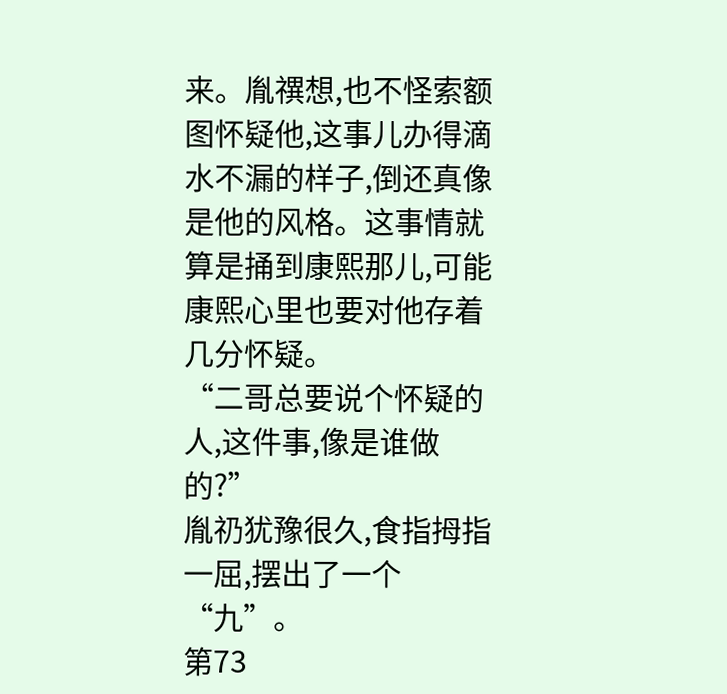来。胤禩想,也不怪索额图怀疑他,这事儿办得滴水不漏的样子,倒还真像是他的风格。这事情就算是捅到康熙那儿,可能康熙心里也要对他存着几分怀疑。
“二哥总要说个怀疑的人,这件事,像是谁做的?”
胤礽犹豫很久,食指拇指一屈,摆出了一个“九”。
第73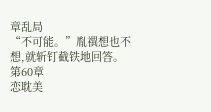章乱局
“不可能。”胤禩想也不想,就斩钉截铁地回答。
第60章
恋耽美